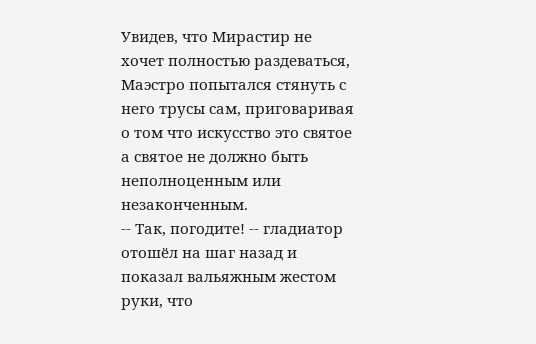Увидев, что Мирастир не хочет полностью раздеваться, Маэстро попытался стянуть с него трусы сам, приговаривая о том что искусство это святое а святое не должно быть неполноценным или незаконченным.
-- Так, погодите! -- гладиатор отошёл на шаг назад и показал вальяжным жестом руки, что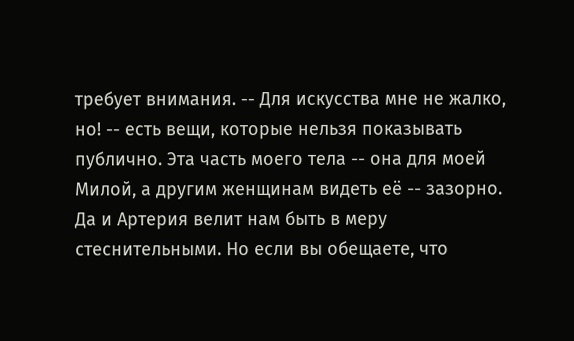требует внимания. -- Для искусства мне не жалко, но! -- есть вещи, которые нельзя показывать публично. Эта часть моего тела -- она для моей Милой, а другим женщинам видеть её -- зазорно. Да и Артерия велит нам быть в меру стеснительными. Но если вы обещаете, что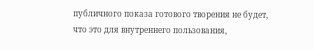публичного показа готового творения не будет, что это для внутреннего пользования,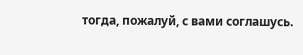тогда, пожалуй, с вами соглашусь.